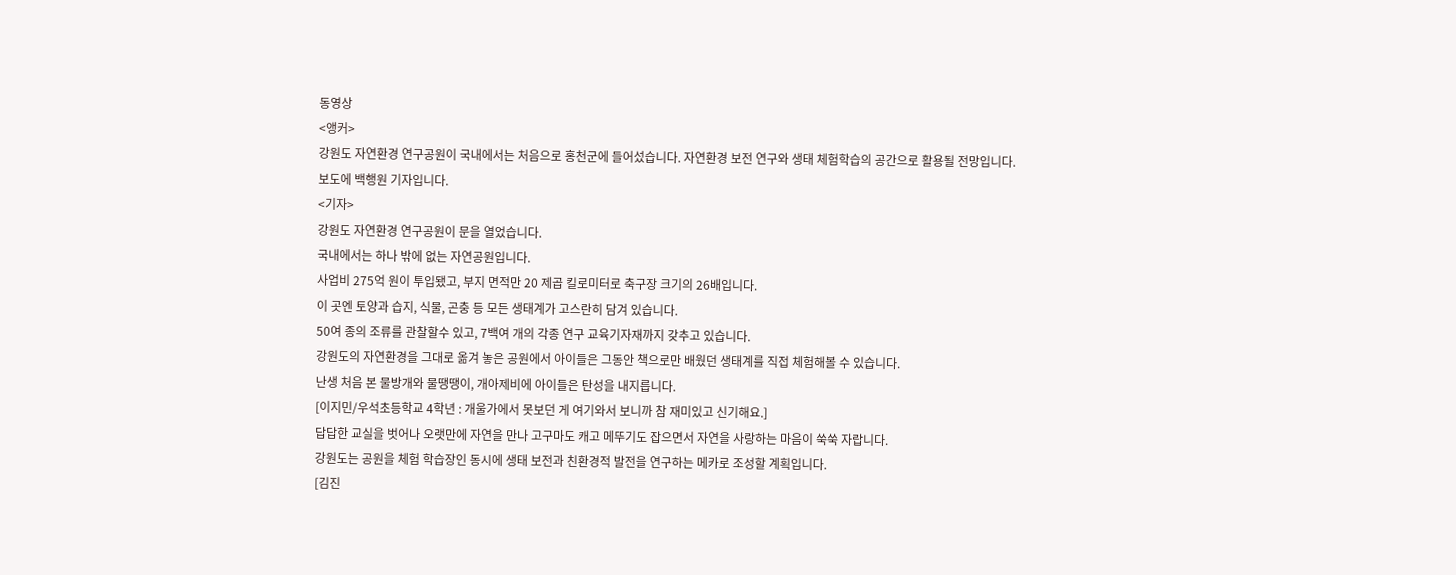동영상
<앵커>
강원도 자연환경 연구공원이 국내에서는 처음으로 홍천군에 들어섰습니다. 자연환경 보전 연구와 생태 체험학습의 공간으로 활용될 전망입니다.
보도에 백행원 기자입니다.
<기자>
강원도 자연환경 연구공원이 문을 열었습니다.
국내에서는 하나 밖에 없는 자연공원입니다.
사업비 275억 원이 투입됐고, 부지 면적만 20 제곱 킬로미터로 축구장 크기의 26배입니다.
이 곳엔 토양과 습지, 식물, 곤충 등 모든 생태계가 고스란히 담겨 있습니다.
50여 종의 조류를 관찰할수 있고, 7백여 개의 각종 연구 교육기자재까지 갖추고 있습니다.
강원도의 자연환경을 그대로 옮겨 놓은 공원에서 아이들은 그동안 책으로만 배웠던 생태계를 직접 체험해볼 수 있습니다.
난생 처음 본 물방개와 물땡땡이, 개아제비에 아이들은 탄성을 내지릅니다.
[이지민/우석초등학교 4학년 : 개울가에서 못보던 게 여기와서 보니까 참 재미있고 신기해요.]
답답한 교실을 벗어나 오랫만에 자연을 만나 고구마도 캐고 메뚜기도 잡으면서 자연을 사랑하는 마음이 쑥쑥 자랍니다.
강원도는 공원을 체험 학습장인 동시에 생태 보전과 친환경적 발전을 연구하는 메카로 조성할 계획입니다.
[김진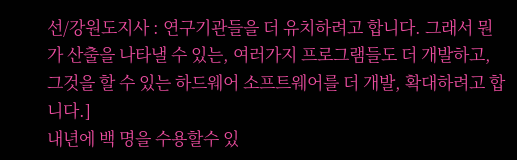선/강원도지사 : 연구기관들을 더 유치하려고 합니다. 그래서 뭔가 산출을 나타낼 수 있는, 여러가지 프로그램들도 더 개발하고, 그것을 할 수 있는 하드웨어 소프트웨어를 더 개발, 확대하려고 합니다.]
내년에 백 명을 수용할수 있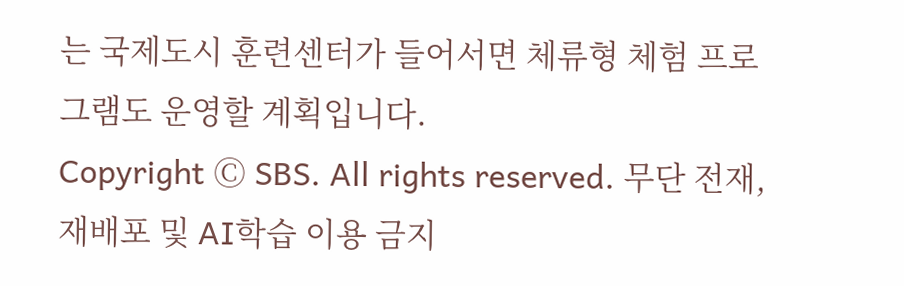는 국제도시 훈련센터가 들어서면 체류형 체험 프로그램도 운영할 계획입니다.
Copyright Ⓒ SBS. All rights reserved. 무단 전재, 재배포 및 AI학습 이용 금지